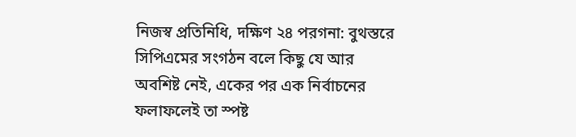নিজস্ব প্রতিনিধি, দক্ষিণ ২৪ পরগনা: বুথস্তরে সিপিএমের সংগঠন বলে কিছু যে আর অবশিষ্ট নেই, একের পর এক নির্বাচনের ফলাফলেই তা স্পষ্ট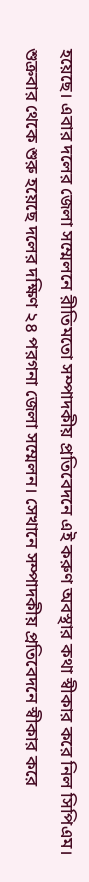হয়েছে। এবার দলের জেলা সম্মেলনে রীতিমতো সম্পাদকীয় প্রতিবেদনে এই করুণ অবস্থার কথা স্বীকার করে নিল সিপিএম। শুক্রবার থেকে শুরু হয়েছে দলের দক্ষিণ ২৪ পরগনা জেলা সম্মেলন। সেখানে সম্পাদকীয় প্রতিবেদনে স্বীকার করে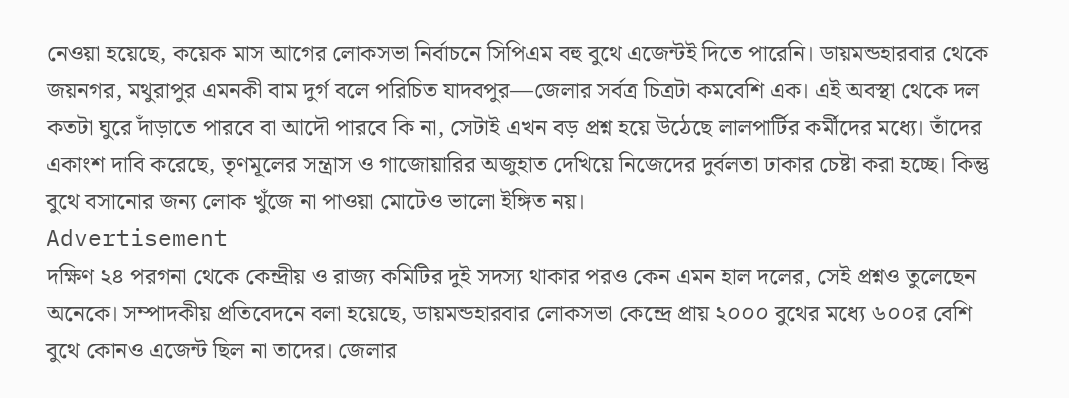নেওয়া হয়েছে, কয়েক মাস আগের লোকসভা নির্বাচনে সিপিএম বহু বুথে এজেন্টই দিতে পারেনি। ডায়মন্ডহারবার থেকে জয়নগর, মথুরাপুর এমনকী বাম দুর্গ বলে পরিচিত যাদবপুর—জেলার সর্বত্র চিত্রটা কমবেশি এক। এই অবস্থা থেকে দল কতটা ঘুরে দাঁড়াতে পারবে বা আদৌ পারবে কি না, সেটাই এখন বড় প্রশ্ন হয়ে উঠেছে লালপার্টির কর্মীদের মধ্যে। তাঁদের একাংশ দাবি করেছে, তৃণমূলের সন্ত্রাস ও গাজোয়ারির অজুহাত দেখিয়ে নিজেদের দুর্বলতা ঢাকার চেষ্টা করা হচ্ছে। কিন্তু বুথে বসানোর জন্য লোক খুঁজে না পাওয়া মোটেও ভালো ইঙ্গিত নয়।
Advertisement
দক্ষিণ ২৪ পরগনা থেকে কেন্দ্রীয় ও রাজ্য কমিটির দুই সদস্য থাকার পরও কেন এমন হাল দলের, সেই প্রশ্নও তুলেছেন অনেকে। সম্পাদকীয় প্রতিবেদনে বলা হয়েছে, ডায়মন্ডহারবার লোকসভা কেন্দ্রে প্রায় ২০০০ বুথের মধ্যে ৬০০র বেশি বুথে কোনও এজেন্ট ছিল না তাদের। জেলার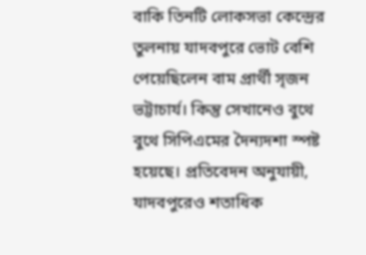বাকি তিনটি লোকসভা কেন্দ্রের তুলনায় যাদবপুরে ভোট বেশি পেয়েছিলেন বাম প্রার্থী সৃজন ভট্টাচার্য। কিন্তু সেখানেও বুথে বুথে সিপিএমের দৈন্যদশা স্পষ্ট হয়েছে। প্রতিবেদন অনুযায়ী, যাদবপুরেও শতাধিক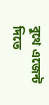বুথে এজেন্ট দিতে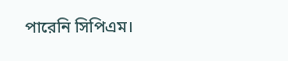পারেনি সিপিএম।